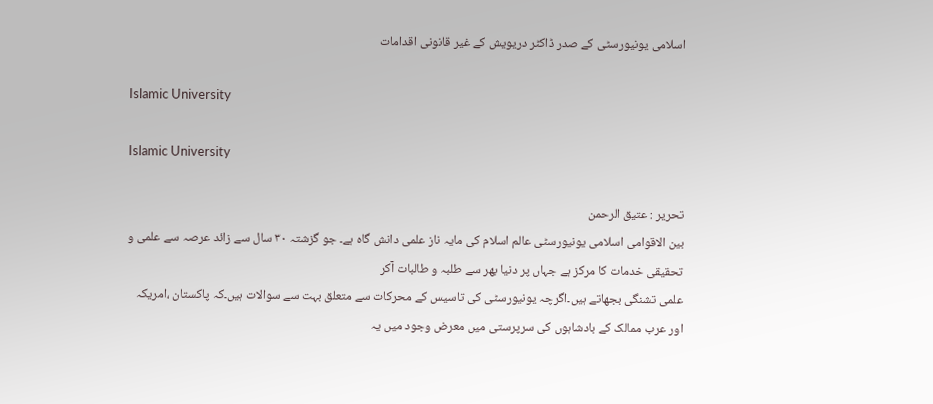اسلامی یونیورسٹی کے صدر ڈاکٹر دریویش کے غیر قانونی اقدامات

Islamic University

Islamic University

تحریر : عتیق الرحمن
بین الاقوامی اسلامی یونیورسٹی عالم اسلام کی مایہ ناز علمی دانش گاہ ہے۔ جو گزشتہ ٣٠ سال سے زائد عرصہ سے علمی و تحقیقی خدمات کا مرکز ہے جہاں پر دنیا بھر سے طلبہ و طالبات آکر
علمی تشنگی بجھاتے ہیں۔اگرچہ یونیورسٹی کی تاسیس کے محرکات سے متعلق بہت سے سوالات ہیں۔کہ پاکستان ،امریکہ اور عرب ممالک کے بادشاہوں کی سرپرستی میں معرض وجود میں یہ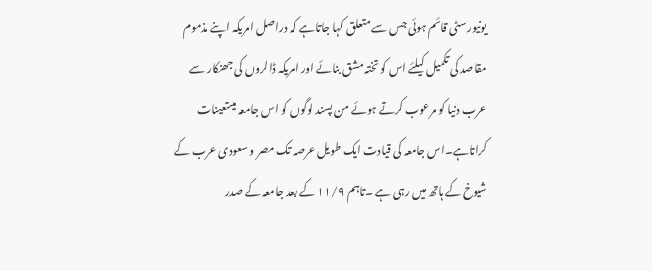یونیورسٹی قائم ہوئی جس سے متعلق کہا جاتاہے کہ دراصل امریکہ اپنے مذموم مقاصد کی تکمیل کیلئے اس کو تختہ مشق بنائے اور امریکہ ڈالروں کی جھنکار سے عرب دنیا کو مرعوب کرتے ہوئے من پسند لوگوں کو اس جامعہ میںتعینات کراتاہے۔اس جامعہ کی قیادت ایک طویل عرصہ تک مصر و سعودی عرب کے شیوخ کے ہاتھ میں رہی ہے ۔تاہم ١١/٩ کے بعد جامعہ کے صدر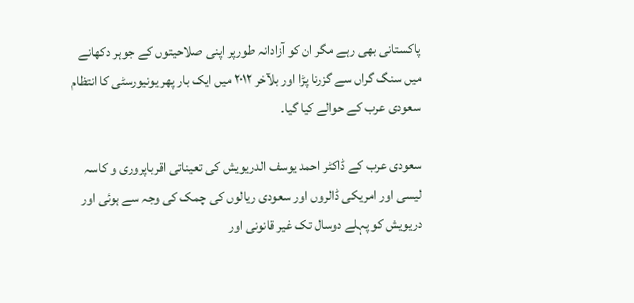پاکستانی بھی رہے مگر ان کو آزادانہ طورپر اپنی صلاحیتوں کے جوہر دکھانے میں سنگ گراں سے گزرنا پڑا اور بلآخر ٢٠١٢ میں ایک بار پھر یونیورسٹی کا انتظام سعودی عرب کے حوالے کیا گیا۔

سعودی عرب کے ڈاکٹر احمد یوسف الدریویش کی تعیناتی اقرباپروری و کاسہ لیسی اور امریکی ڈالروں اور سعودی ریالوں کی چمک کی وجہ سے ہوئی اور دریویش کو پہلے دوسال تک غیر قانونی اور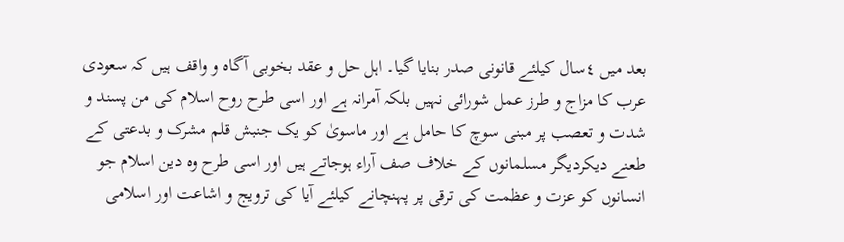بعد میں ٤سال کیلئے قانونی صدر بنایا گیا۔ اہل حل و عقد بخوبی آگاہ و واقف ہیں کہ سعودی عرب کا مزاج و طرز عمل شورائی نہیں بلکہ آمرانہ ہے اور اسی طرح روح اسلام کی من پسند و شدت و تعصب پر مبنی سوچ کا حامل ہے اور ماسویٰ کو یک جنبش قلم مشرک و بدعتی کے طعنے دیکردیگر مسلمانوں کے خلاف صف آراء ہوجاتے ہیں اور اسی طرح وہ دین اسلام جو انسانوں کو عزت و عظمت کی ترقی پر پہنچانے کیلئے آیا کی ترویج و اشاعت اور اسلامی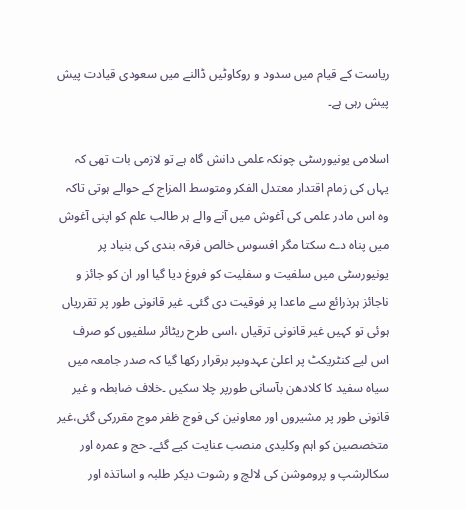ریاست کے قیام میں سدود و روکاوٹیں ڈالنے میں سعودی قیادت پیش پیش رہی ہے۔

اسلامی یونیورسٹی چونکہ علمی دانش گاہ ہے تو لازمی بات تھی کہ یہاں کی زمام اقتدار معتدل الفکر ومتوسط المزاج کے حوالے ہوتی تاکہ وہ اس مادر علمی کی آغوش میں آنے والے ہر طالب علم کو اپنی آغوش میں پناہ دے سکتا مگر افسوس خالص فرقہ بندی کی بنیاد پر یونیورسٹی میں سلفیت و سفلیت کو فروغ دیا گیا اور ان کو جائز و ناجائز ہرذرائع سے ماعدا پر فوقیت دی گئی۔ غیر قانونی طور پر تقرریاں ہوئی تو کہیں غیر قانونی ترقیاں ،اسی طرح ریٹائر سلفیوں کو صرف اس لیے کنٹریکٹ پر اعلیٰ عہدوںپر برقرار رکھا گیا کہ صدر جامعہ میں سیاہ سفید کا کلادھن بآسانی طورپر چلا سکیں ۔خلاف ضابطہ و غیر قانونی طور پر مشیروں اور معاونین کی فوج ظفر موج مقررکی گئی،غیر متخصصین کو اہم وکلیدی منصب عنایت کیے گئے۔ حج و عمرہ اور سکالرشپ و پروموشن کی لالچ و رشوت دیکر طلبہ و اساتذہ اور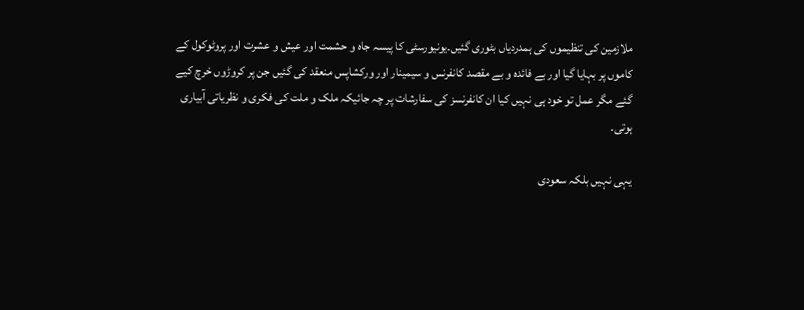ملازمین کی تنظیموں کی ہمدردیاں بٹوری گئیں۔یونیورسٹی کا پیسہ جاہ و حشمت اور عیش و عشرت اور پروٹوکول کے کاموں پر بہایا گیا اور بے فائدہ و بے مقصد کانفرنس و سیمینار اور ورکشاپس منعقد کی گئیں جن پر کروڑوں خرچ کیے گئے مگر عمل تو خود ہی نہیں کیا ان کانفرنسز کی سفارشات پر چہ جائیکہ ملک و ملت کی فکری و نظریاتی آبیاری ہوتی۔

یہی نہیں بلکہ سعودی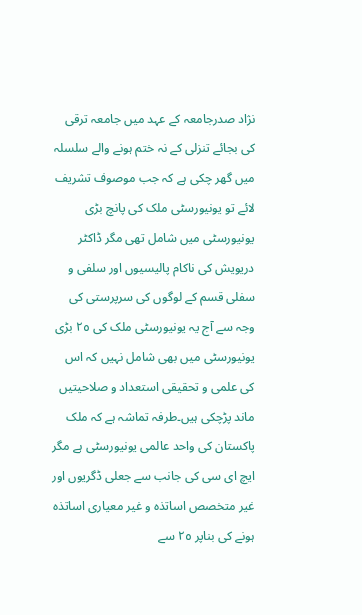نژاد صدرجامعہ کے عہد میں جامعہ ترقی کی بجائے تنزلی کے نہ ختم ہونے والے سلسلہ میں گھر چکی ہے کہ جب موصوف تشریف لائے تو یونیورسٹی ملک کی پانچ بڑی یونیورسٹی میں شامل تھی مگر ڈاکٹر دریویش کی ناکام پالیسیوں اور سلفی و سفلی قسم کے لوگوں کی سرپرستی کی وجہ سے آج یہ یونیورسٹی ملک کی ٢٥ بڑی یونیورسٹی میں بھی شامل نہیں کہ اس کی علمی و تحقیقی استعداد و صلاحیتیں ماند پڑچکی ہیں۔طرفہ تماشہ ہے کہ ملک پاکستان کی واحد عالمی یونیورسٹی ہے مگر ایچ ای سی کی جانب سے جعلی ڈگریوں اور غیر متخصص اساتذہ و غیر معیاری اساتذہ ہونے کی بناپر ٢٥ سے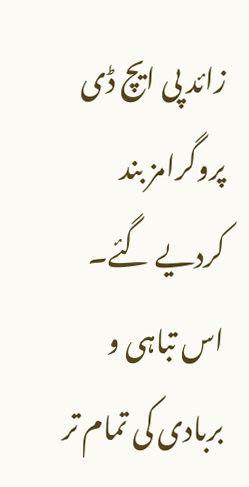زائد پی ایچ ڈی پروگرامز بند کردیے گئے۔ اس تباہی و بربادی کی تمام تر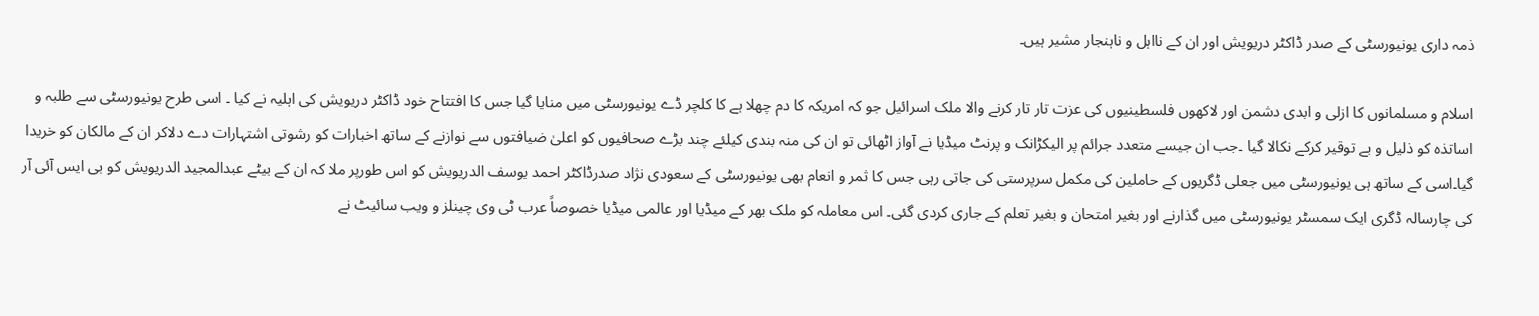ذمہ داری یونیورسٹی کے صدر ڈاکٹر دریویش اور ان کے نااہل و ناہنجار مشیر ہیں۔

اسلام و مسلمانوں کا ازلی و ابدی دشمن اور لاکھوں فلسطینیوں کی عزت تار تار کرنے والا ملک اسرائیل جو کہ امریکہ کا دم چھلا ہے کا کلچر ڈے یونیورسٹی میں منایا گیا جس کا افتتاح خود ڈاکٹر دریویش کی اہلیہ نے کیا ۔ اسی طرح یونیورسٹی سے طلبہ و اساتذہ کو ذلیل و بے توقیر کرکے نکالا گیا ۔جب ان جیسے متعدد جرائم پر الیکڑانک و پرنٹ میڈیا نے آواز اٹھائی تو ان کی منہ بندی کیلئے چند بڑے صحافیوں کو اعلیٰ ضیافتوں سے نوازنے کے ساتھ اخبارات کو رشوتی اشتہارات دے دلاکر ان کے مالکان کو خریدا گیا۔اسی کے ساتھ ہی یونیورسٹی میں جعلی ڈگریوں کے حاملین کی مکمل سرپرستی کی جاتی رہی جس کا ثمر و انعام بھی یونیورسٹی کے سعودی نژاد صدرڈاکٹر احمد یوسف الدریویش کو اس طورپر ملا کہ ان کے بیٹے عبدالمجید الدریویش کو بی ایس آئی آر کی چارسالہ ڈگری ایک سمسٹر یونیورسٹی میں گذارنے اور بغیر امتحان و بغیر تعلم کے جاری کردی گئی۔ اس معاملہ کو ملک بھر کے میڈیا اور عالمی میڈیا خصوصاً عرب ٹی وی چینلز و ویب سائیٹ نے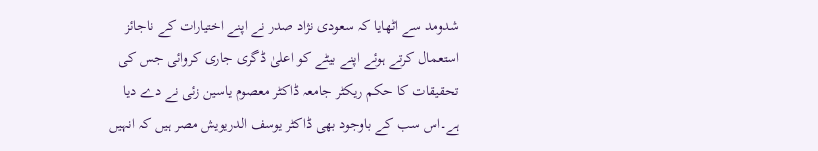شدومد سے اٹھایا کہ سعودی نژاد صدر نے اپنے اختیارات کے ناجائز استعمال کرتے ہوئے اپنے بیٹے کو اعلیٰ ڈگری جاری کروائی جس کی تحقیقات کا حکم ریکٹر جامعہ ڈاکٹر معصوم یاسین زئی نے دے دیا ہے۔اس سب کے باوجود بھی ڈاکٹر یوسف الدریویش مصر ہیں کہ انہیں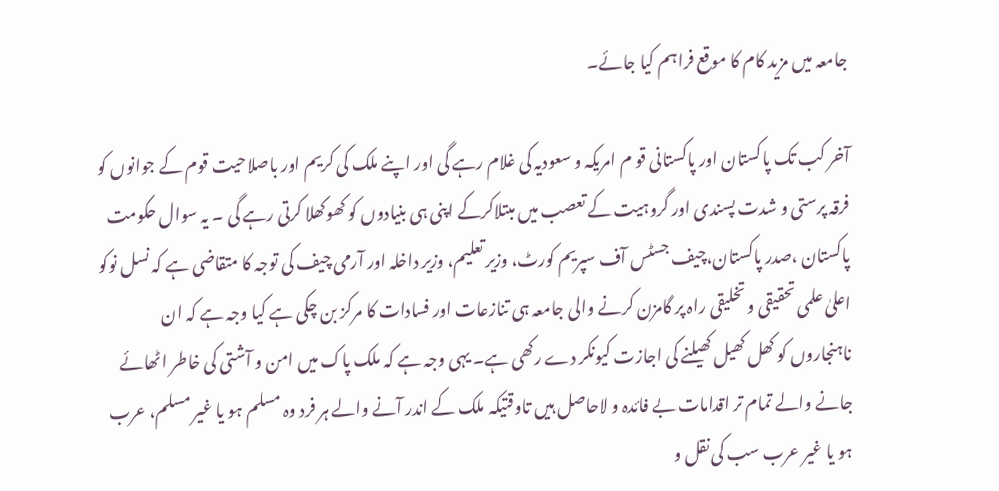جامعہ میں مزید کام کا موقع فراہم کیا جائے۔

آخر کب تک پاکستان اور پاکستانی قو م امریکہ و سعودیہ کی غلام رہے گی اور اپنے ملک کی کریم اور باصلاحیت قوم کے جوانوں کو فرقہ پرستی و شدت پسندی اور گروہیت کے تعصب میں مبتلاکرکے اپنی ہی بنیادوں کو کھوکھلا کرتی رہے گی ۔ یہ سوال حکومت پاکستان ،صدر پاکستان،چیف جسٹس آف سپریم کورٹ، وزیر تعلیم، وزیر داخلہ اور آرمی چیف کی توجہ کا متقاضی ہے کہ نسل نوکو اعلیٰ علمی تحقیقی و تخلیقی راہ پر گامزن کرنے والی جامعہ ہی تنازعات اور فسادات کا مرکز بن چکی ہے کیا وجہ ہے کہ ان ناہنجاروں کو کھل کھیل کھیلنے کی اجازت کیونکر دے رکھی ہے۔ یہی وجہ ہے کہ ملک پاک میں امن و آشتی کی خاطر اٹھائے جانے والے تمام تر اقدامات بے فائدہ و لاحاصل ہیں تاوقتیکہ ملک کے اندر آنے والے ہر فرد وہ مسلم ہو یا غیر مسلم، عرب ہو یا غیر عرب سب کی نقل و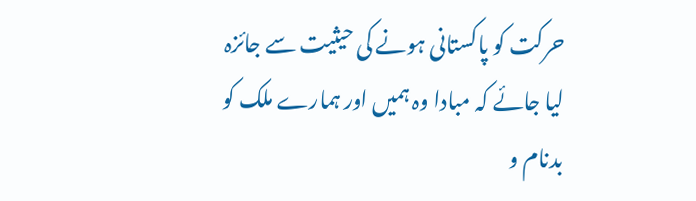حرکت کو پاکستانی ہونے کی حیثیت سے جائزہ لیا جائے کہ مبادا وہ ہمیں اور ہمارے ملک کو بدنام و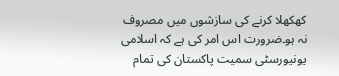کھکھلا کرنے کی سازشوں میں مصروف نہ ہو۔ضرورت اس امر کی ہے کہ اسلامی یونیورسٹی سمیت پاکستان کی تمام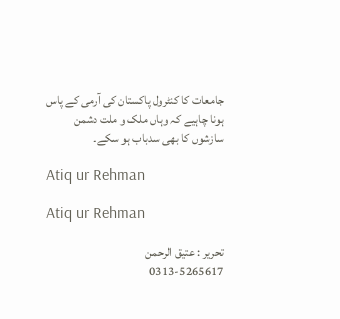جامعات کا کنٹرول پاکستان کی آرمی کے پاس ہونا چاہیے کہ وہاں ملک و ملت دشمن سازشوں کا بھی سدباب ہو سکے۔

Atiq ur Rehman

Atiq ur Rehman

تحریر : عتیق الرحمن
0313-5265617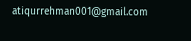atiqurrehman001@gmail.com